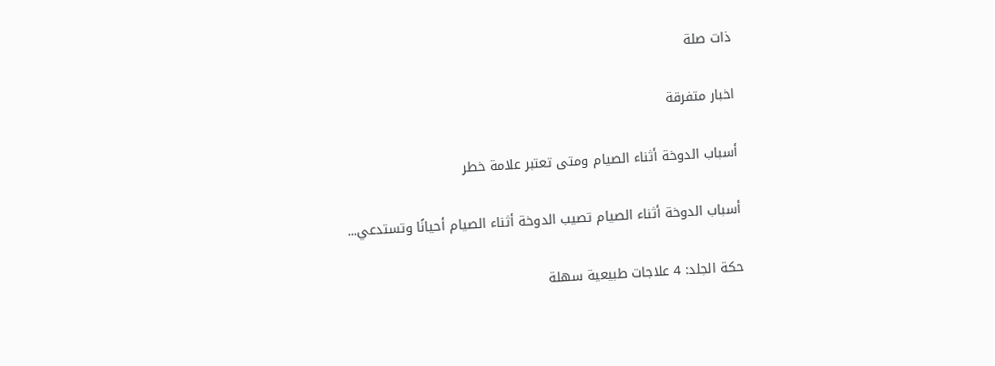ذات صلة

اخبار متفرقة

أسباب الدوخة أثناء الصيام ومتى تعتبر علامة خطر

أسباب الدوخة أثناء الصيام تصيب الدوخة أثناء الصيام أحيانًا وتستدعي...

حكة الجلد: 4 علاجات طبيعية سهلة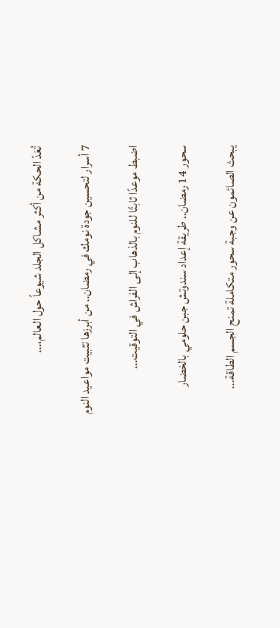تُعَدّ الحكة من أكثر مشاكل الجلد شيوعاً حول العالم،...

7 أسرار لتحسين جودة نومك في رمضان.. من أبرزها تثبيت مواعيد النوم

اضبط موعدًا ثابتًا للنوم بالذهاب إلى الفراش في التوقيت...

سحور 14 رمضان.. طريقة إعداد سندوتش جبن حلومي بالخضار

يبحث الصائمون عن وجبة سحور متكاملة تمنح الجسم الطاقة...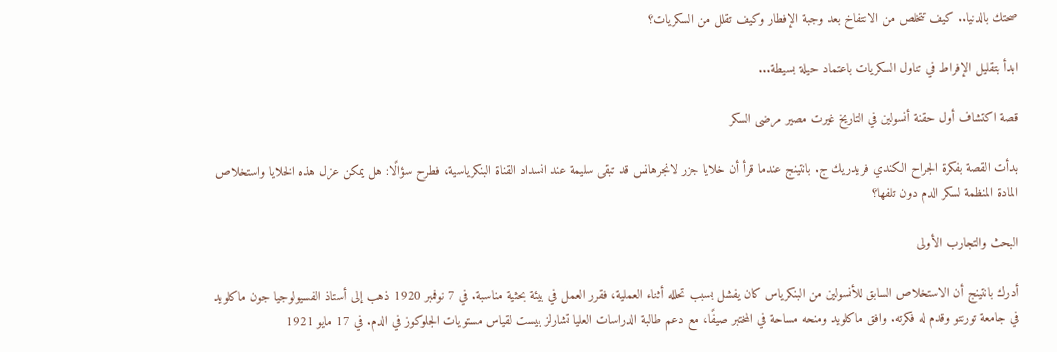صحتك بالدنيا.. كيف تتخلص من الانتفاخ بعد وجبة الإفطار وكيف تقلل من السكريات؟

ابدأ بتقليل الإفراط في تناول السكريات باعتماد حيلة بسيطة...

قصة اكتشاف أول حقنة أنسولين في التاريخ غيرت مصير مرضى السكر

بدأت القصة بفكرة الجراح الكندي فريدريك ج. بانتينج عندما قرأ أن خلايا جزر لانجرهانس قد تبقى سليمة عند انسداد القناة البنكرياسية، فطرح سؤالًا: هل يمكن عزل هذه الخلايا واستخلاص المادة المنظمة لسكر الدم دون تلفها؟

البحث والتجارب الأولى

أدرك بانتينج أن الاستخلاص السابق للأنسولين من البنكرياس كان يفشل بسبب تحلله أثناء العملية، فقرر العمل في بيئة بحثية مناسبة. في 7 نوفمبر 1920 ذهب إلى أستاذ الفسيولوجيا جون ماكلويد في جامعة تورنتو وقدم له فكرته. وافق ماكلويد ومنحه مساحة في المختبر صيفًا، مع دعم طالبة الدراسات العليا تشارلز بيست لقياس مستويات الجلوكوز في الدم. في 17 مايو 1921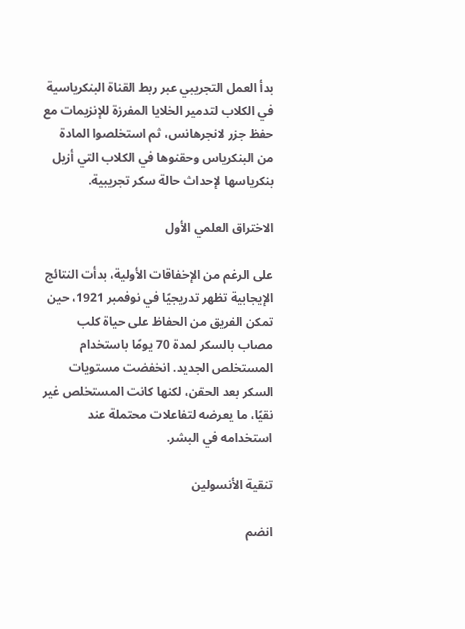بدأ العمل التجريبي عبر ربط القناة البنكرياسية في الكلاب لتدمير الخلايا المفرزة للإنزيمات مع حفظ جزر لانجرهانس، ثم استخلصوا المادة من البنكرياس وحقنوها في الكلاب التي أزيل بنكرياسها لإحداث حالة سكر تجريبية.

الاختراق العلمي الأول

على الرغم من الإخفاقات الأولية، بدأت النتائج الإيجابية تظهر تدريجيًا في نوفمبر 1921، حين تمكن الفريق من الحفاظ على حياة كلب مصاب بالسكر لمدة 70 يومًا باستخدام المستخلص الجديد. انخفضت مستويات السكر بعد الحقن، لكنها كانت المستخلص غير نقيًا، ما يعرضه لتفاعلات محتملة عند استخدامه في البشر.

تنقية الأنسولين

انضم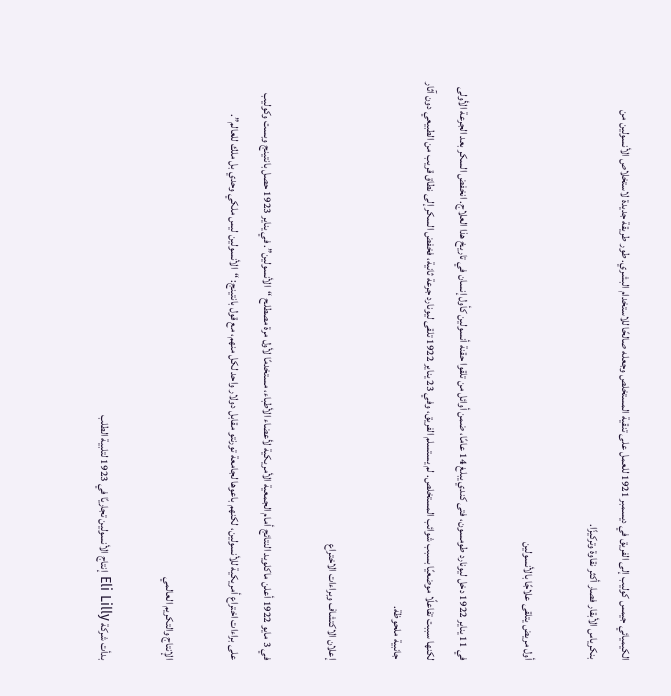الكيميائي جيمس كوليب إلى الفريق في ديسمبر 1921 للعمل على تنقية المستخلص وجعله صالحًا للاستخدام البشري. طور طريقة جديدة لاستخلاص الأنسولين من بنكرياس الأبقار فصار أكثر نقاوة وتركيزًا.

أول مريض يتلقى علاجًا بالأنسولين

في 11 يناير 1922 دخل ليونارد طومسون، فتى كندي يبلغ 14 عامًا، ضمن أوائل من تلقوا حقنة أنسولين كأول إنسان في تاريخ هذا العلاج. انخفض السكر بعد الجرعة الأولى لكنها سببت تفاعلًا موضعيًا بسبب شوائب المستخلص. لم يستسلم الفريق، وفي 23 يناير 1922 تلقى ليونارد جرعة ثانية، فخفض السكر إلى نطاق قريب من الطبيعي دون آثار جانبية ملحوظة.

إعلان الاكتشاف وبراءات الاختراع

في 3 مايو 1922 أعلن ماكلويد النتائج أمام الجمعية الأمريكية لأعضاء الأطباء، مستخدمًا لأول مرة مصطلح “الأنسولين”. في يناير 1923 حصل بانتينج وبست وكوليب على براءات اختراع أمريكية للأنسولين، لكنهم باعوها لجامعة تورنتو مقابل دولار واحد لكل منهم، مع قول بانتينج: “الأنسولين ليس ملكي وحدي بل ملك للعالم”.

الإنتاج والتكريم العالمي

بدأت شركة Eli Lilly إنتاج الأنسولين تجاريًا في 1923 لتلبية الطلب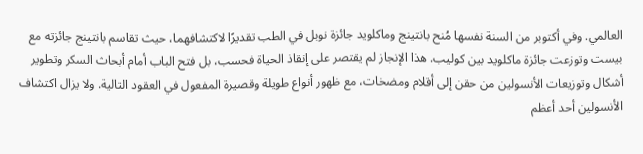العالمي. وفي أكتوبر من السنة نفسها مُنح بانتينج وماكلويد جائزة نوبل في الطب تقديرًا لاكتشافهما، حيث تقاسم بانتينج جائزته مع بيست وتوزعت جائزة ماكلويد بين كوليب. هذا الإنجاز لم يقتصر على إنقاذ الحياة فحسب، بل فتح الباب أمام أبحاث السكر وتطوير أشكال وتوزيعات الأنسولين من حقن إلى أقلام ومضخات، مع ظهور أنواع طويلة وقصيرة المفعول في العقود التالية. ولا يزال اكتشاف الأنسولين أحد أعظم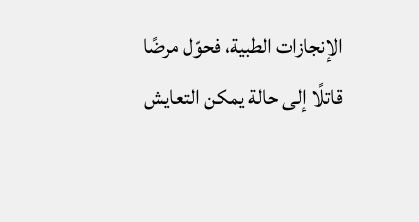الإنجازات الطبية، فحوّل مرضًا قاتلًا إلى حالة يمكن التعايش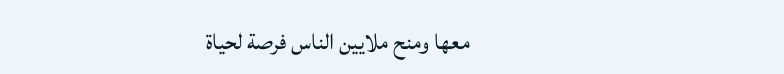معها ومنح ملايين الناس فرصة لحياة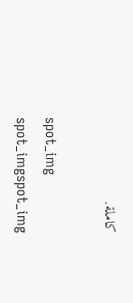كاملة.

spot_img
spot_imgspot_img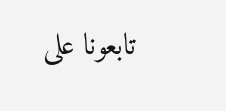تابعونا على